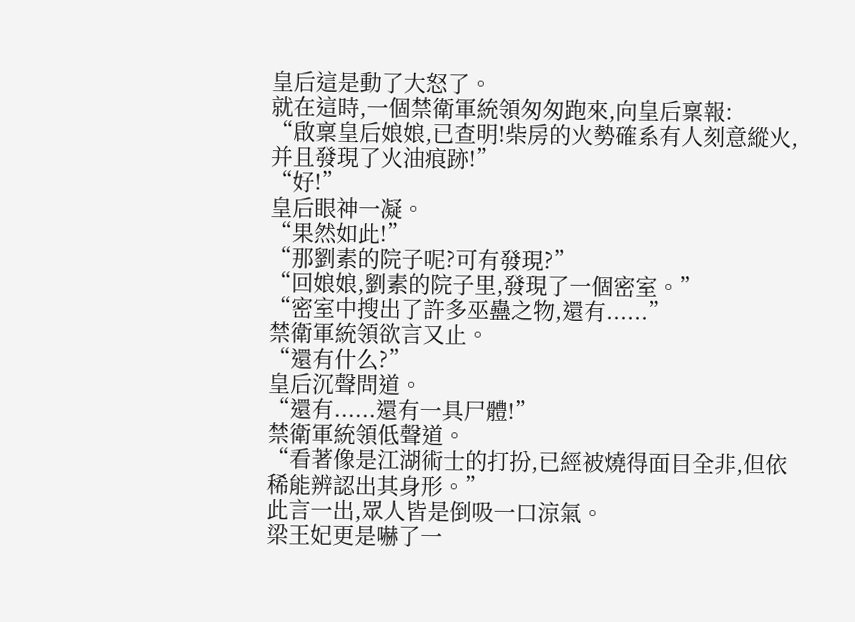皇后這是動了大怒了。
就在這時,一個禁衛軍統領匆匆跑來,向皇后稟報:
“啟稟皇后娘娘,已查明!柴房的火勢確系有人刻意縱火,并且發現了火油痕跡!”
“好!”
皇后眼神一凝。
“果然如此!”
“那劉素的院子呢?可有發現?”
“回娘娘,劉素的院子里,發現了一個密室。”
“密室中搜出了許多巫蠱之物,還有......”
禁衛軍統領欲言又止。
“還有什么?”
皇后沉聲問道。
“還有......還有一具尸體!”
禁衛軍統領低聲道。
“看著像是江湖術士的打扮,已經被燒得面目全非,但依稀能辨認出其身形。”
此言一出,眾人皆是倒吸一口涼氣。
梁王妃更是嚇了一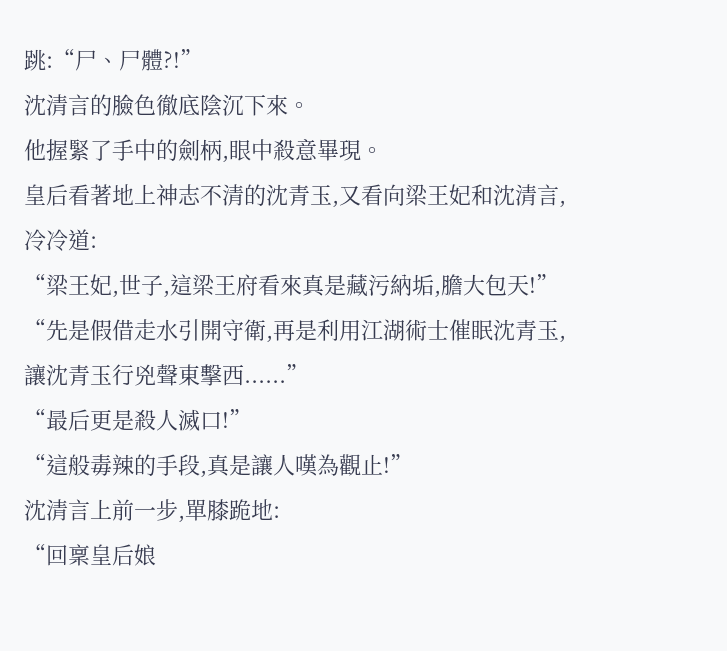跳:“尸、尸體?!”
沈清言的臉色徹底陰沉下來。
他握緊了手中的劍柄,眼中殺意畢現。
皇后看著地上神志不清的沈青玉,又看向梁王妃和沈清言,冷冷道:
“梁王妃,世子,這梁王府看來真是藏污納垢,膽大包天!”
“先是假借走水引開守衛,再是利用江湖術士催眠沈青玉,讓沈青玉行兇聲東擊西......”
“最后更是殺人滅口!”
“這般毒辣的手段,真是讓人嘆為觀止!”
沈清言上前一步,單膝跪地:
“回稟皇后娘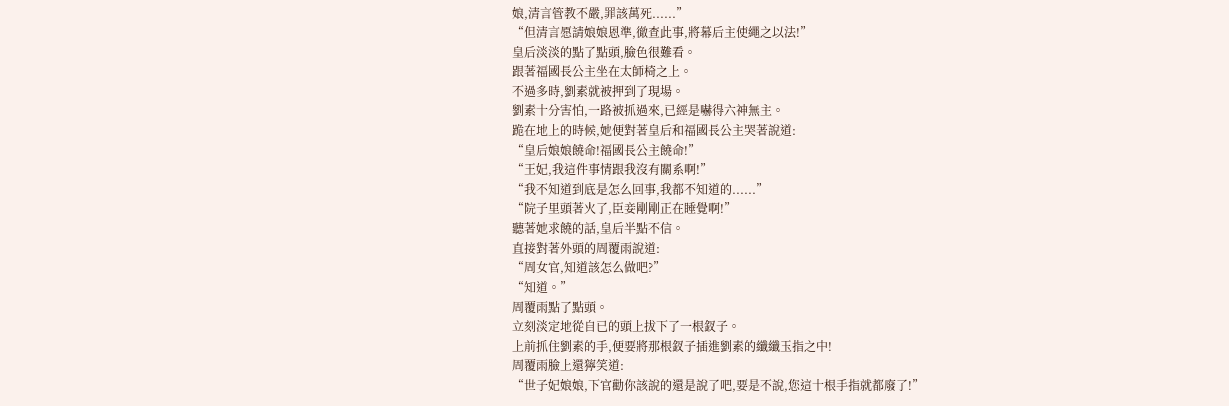娘,清言管教不嚴,罪該萬死......”
“但清言愿請娘娘恩準,徹查此事,將幕后主使繩之以法!”
皇后淡淡的點了點頭,臉色很難看。
跟著福國長公主坐在太師椅之上。
不過多時,劉素就被押到了現場。
劉素十分害怕,一路被抓過來,已經是嚇得六神無主。
跪在地上的時候,她便對著皇后和福國長公主哭著說道:
“皇后娘娘饒命!福國長公主饒命!”
“王妃,我這件事情跟我沒有關系啊!”
“我不知道到底是怎么回事,我都不知道的......”
“院子里頭著火了,臣妾剛剛正在睡覺啊!”
聽著她求饒的話,皇后半點不信。
直接對著外頭的周覆雨說道:
“周女官,知道該怎么做吧?”
“知道。”
周覆雨點了點頭。
立刻淡定地從自已的頭上拔下了一根釵子。
上前抓住劉素的手,便要將那根釵子插進劉素的纖纖玉指之中!
周覆雨臉上還獰笑道:
“世子妃娘娘,下官勸你該說的還是說了吧,要是不說,您這十根手指就都廢了!”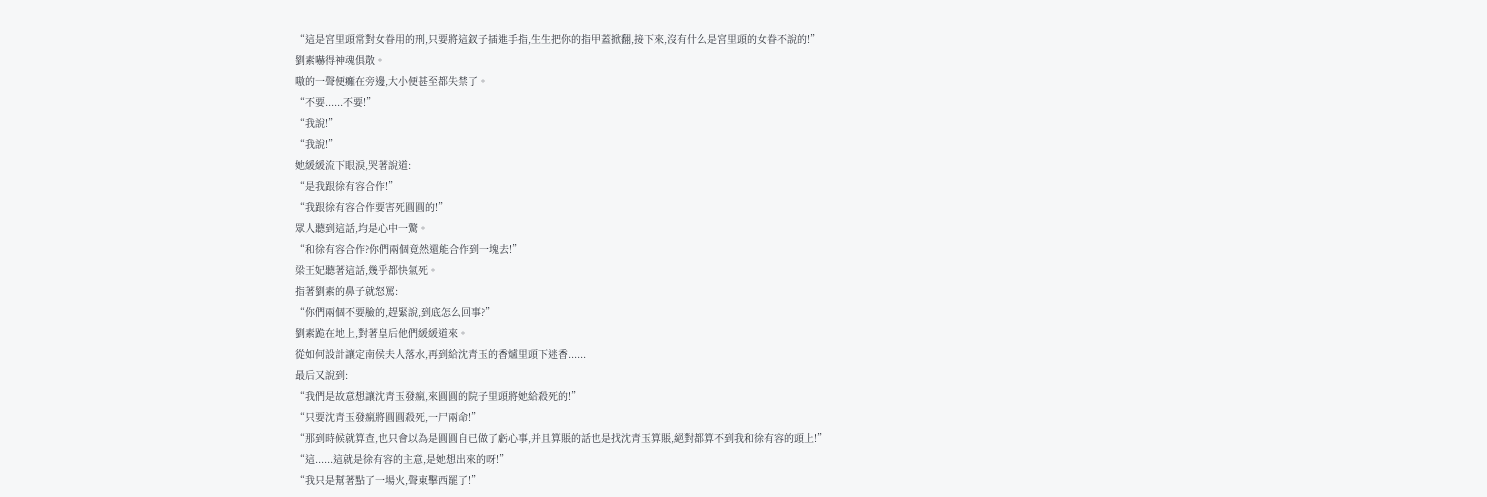“這是宮里頭常對女眷用的刑,只要將這釵子插進手指,生生把你的指甲蓋掀翻,接下來,沒有什么是宮里頭的女眷不說的!”
劉素嚇得神魂俱散。
嗷的一聲便癱在旁邊,大小便甚至都失禁了。
“不要......不要!”
“我說!”
“我說!”
她緩緩流下眼淚,哭著說道:
“是我跟徐有容合作!”
“我跟徐有容合作要害死圓圓的!”
眾人聽到這話,均是心中一驚。
“和徐有容合作?你們兩個竟然還能合作到一塊去!”
梁王妃聽著這話,幾乎都快氣死。
指著劉素的鼻子就怒罵:
“你們兩個不要臉的,趕緊說,到底怎么回事?”
劉素跪在地上,對著皇后他們緩緩道來。
從如何設計讓定南侯夫人落水,再到給沈青玉的香爐里頭下迷香......
最后又說到:
“我們是故意想讓沈青玉發瘋,來圓圓的院子里頭將她給殺死的!”
“只要沈青玉發瘋將圓圓殺死,一尸兩命!”
“那到時候就算查,也只會以為是圓圓自已做了虧心事,并且算賬的話也是找沈青玉算賬,絕對都算不到我和徐有容的頭上!”
“這......這就是徐有容的主意,是她想出來的呀!”
“我只是幫著點了一場火,聲東擊西罷了!”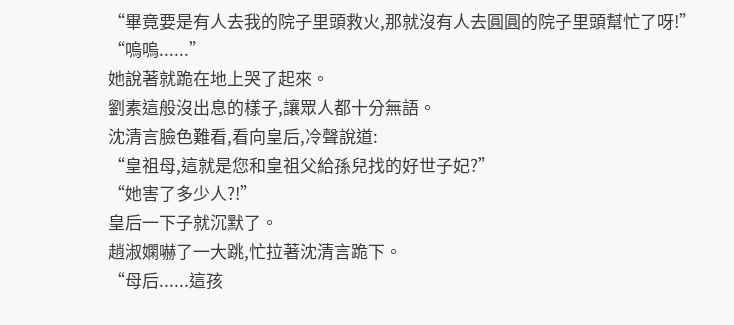“畢竟要是有人去我的院子里頭救火,那就沒有人去圓圓的院子里頭幫忙了呀!”
“嗚嗚......”
她說著就跪在地上哭了起來。
劉素這般沒出息的樣子,讓眾人都十分無語。
沈清言臉色難看,看向皇后,冷聲說道:
“皇祖母,這就是您和皇祖父給孫兒找的好世子妃?”
“她害了多少人?!”
皇后一下子就沉默了。
趙淑嫻嚇了一大跳,忙拉著沈清言跪下。
“母后......這孩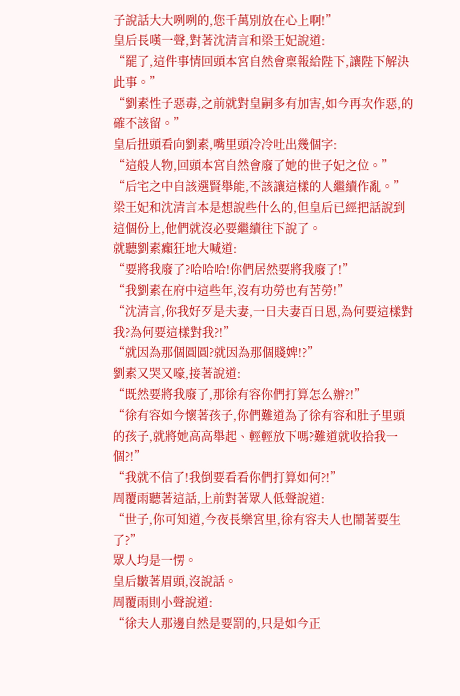子說話大大咧咧的,您千萬別放在心上啊!”
皇后長嘆一聲,對著沈清言和梁王妃說道:
“罷了,這件事情回頭本宮自然會稟報給陛下,讓陛下解決此事。”
“劉素性子惡毒,之前就對皇嗣多有加害,如今再次作惡,的確不該留。”
皇后扭頭看向劉素,嘴里頭冷冷吐出幾個字:
“這般人物,回頭本宮自然會廢了她的世子妃之位。”
“后宅之中自該選賢舉能,不該讓這樣的人繼續作亂。”
梁王妃和沈清言本是想說些什么的,但皇后已經把話說到這個份上,他們就沒必要繼續往下說了。
就聽劉素癲狂地大喊道:
“要將我廢了?哈哈哈!你們居然要將我廢了!”
“我劉素在府中這些年,沒有功勞也有苦勞!”
“沈清言,你我好歹是夫妻,一日夫妻百日恩,為何要這樣對我?為何要這樣對我?!”
“就因為那個圓圓?就因為那個賤婢!?”
劉素又哭又嚎,接著說道:
“既然要將我廢了,那徐有容你們打算怎么辦?!”
“徐有容如今懷著孩子,你們難道為了徐有容和肚子里頭的孩子,就將她高高舉起、輕輕放下嗎?難道就收拾我一個?!”
“我就不信了!我倒要看看你們打算如何?!”
周覆雨聽著這話,上前對著眾人低聲說道:
“世子,你可知道,今夜長樂宮里,徐有容夫人也鬧著要生了?”
眾人均是一愣。
皇后皺著眉頭,沒說話。
周覆雨則小聲說道:
“徐夫人那邊自然是要罰的,只是如今正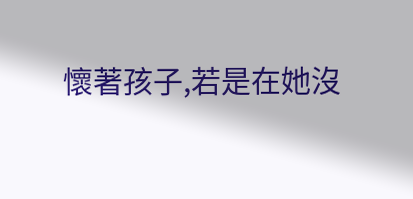懷著孩子,若是在她沒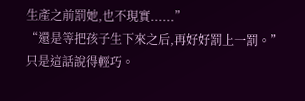生產之前罰她,也不現實......”
“還是等把孩子生下來之后,再好好罰上一罰。”
只是這話說得輕巧。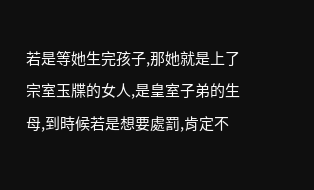若是等她生完孩子,那她就是上了宗室玉牒的女人,是皇室子弟的生母,到時候若是想要處罰,肯定不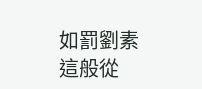如罰劉素這般從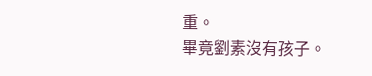重。
畢竟劉素沒有孩子。